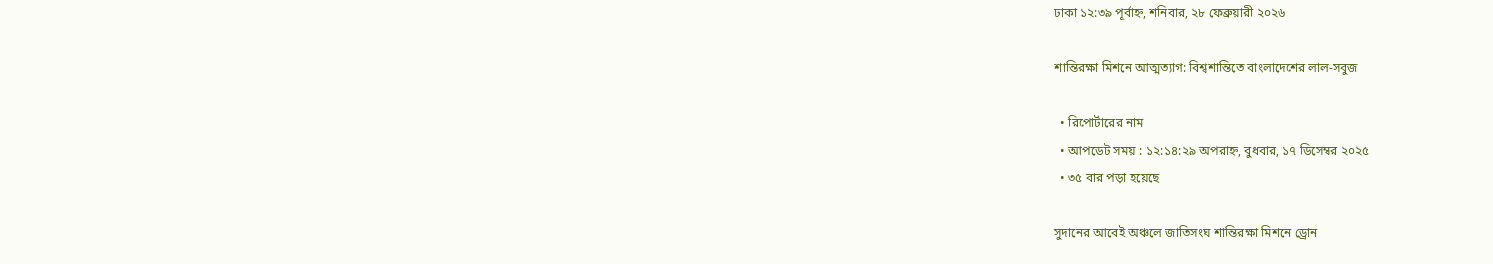ঢাকা ১২:৩৯ পূর্বাহ্ন, শনিবার, ২৮ ফেব্রুয়ারী ২০২৬

শান্তিরক্ষা মিশনে আত্মত্যাগ: বিশ্বশান্তিতে বাংলাদেশের লাল-সবুজ

  • রিপোর্টারের নাম
  • আপডেট সময় : ১২:১৪:২৯ অপরাহ্ন, বুধবার, ১৭ ডিসেম্বর ২০২৫
  • ৩৫ বার পড়া হয়েছে

সুদানের আবেই অঞ্চলে জাতিসংঘ শান্তিরক্ষা মিশনে ড্রোন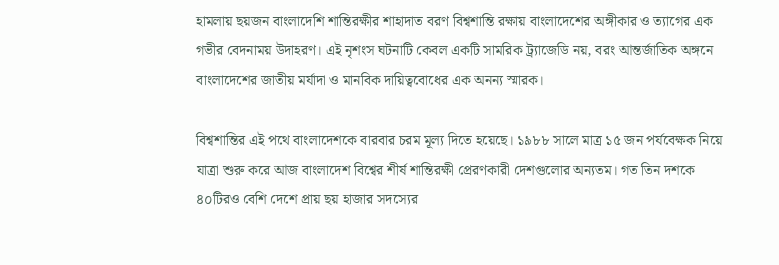হামলায় ছয়জন বাংলাদেশি শান্তিরক্ষীর শাহাদাত বরণ বিশ্বশান্তি রক্ষায় বাংলাদেশের অঙ্গীকার ও ত্যাগের এক গভীর বেদনাময় উদাহরণ। এই নৃশংস ঘটনাটি কেবল একটি সামরিক ট্র্যাজেডি নয়, বরং আন্তর্জাতিক অঙ্গনে বাংলাদেশের জাতীয় মর্যাদা ও মানবিক দায়িত্ববোধের এক অনন্য স্মারক।

বিশ্বশান্তির এই পথে বাংলাদেশকে বারবার চরম মূল্য দিতে হয়েছে। ১৯৮৮ সালে মাত্র ১৫ জন পর্যবেক্ষক নিয়ে যাত্রা শুরু করে আজ বাংলাদেশ বিশ্বের শীর্ষ শান্তিরক্ষী প্রেরণকারী দেশগুলোর অন্যতম। গত তিন দশকে ৪০টিরও বেশি দেশে প্রায় ছয় হাজার সদস্যের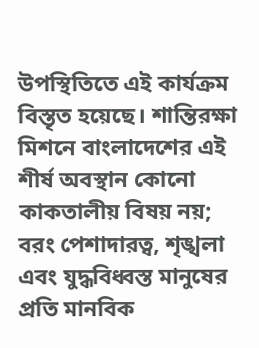উপস্থিতিতে এই কার্যক্রম বিস্তৃত হয়েছে। শান্তিরক্ষা মিশনে বাংলাদেশের এই শীর্ষ অবস্থান কোনো কাকতালীয় বিষয় নয়; বরং পেশাদারত্ব, শৃঙ্খলা এবং যুদ্ধবিধ্বস্ত মানুষের প্রতি মানবিক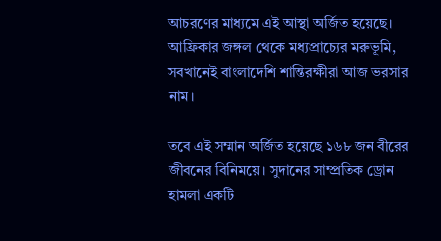আচরণের মাধ্যমে এই আস্থা অর্জিত হয়েছে। আফ্রিকার জঙ্গল থেকে মধ্যপ্রাচ্যের মরুভূমি, সবখানেই বাংলাদেশি শান্তিরক্ষীরা আজ ভরসার নাম।

তবে এই সম্মান অর্জিত হয়েছে ১৬৮ জন বীরের জীবনের বিনিময়ে। সুদানের সাম্প্রতিক ড্রোন হামলা একটি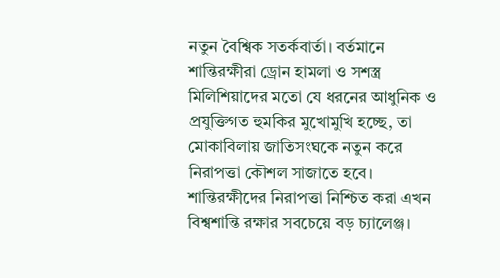নতুন বৈশ্বিক সতর্কবার্তা। বর্তমানে শান্তিরক্ষীরা ড্রোন হামলা ও সশস্ত্র মিলিশিয়াদের মতো যে ধরনের আধুনিক ও প্রযুক্তিগত হুমকির মুখোমুখি হচ্ছে, তা মোকাবিলায় জাতিসংঘকে নতুন করে নিরাপত্তা কৌশল সাজাতে হবে। শান্তিরক্ষীদের নিরাপত্তা নিশ্চিত করা এখন বিশ্বশান্তি রক্ষার সবচেয়ে বড় চ্যালেঞ্জ।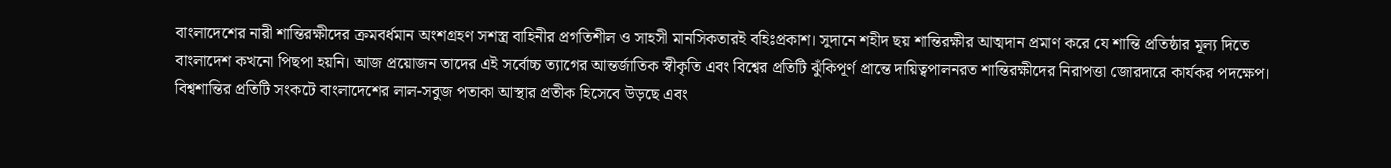বাংলাদেশের নারী শান্তিরক্ষীদের ক্রমবর্ধমান অংশগ্রহণ সশস্ত্র বাহিনীর প্রগতিশীল ও সাহসী মানসিকতারই বহিঃপ্রকাশ। সুদানে শহীদ ছয় শান্তিরক্ষীর আত্মদান প্রমাণ করে যে শান্তি প্রতিষ্ঠার মূল্য দিতে বাংলাদেশ কখনো পিছপা হয়নি। আজ প্রয়োজন তাদের এই সর্বোচ্চ ত্যাগের আন্তর্জাতিক স্বীকৃতি এবং বিশ্বের প্রতিটি ঝুঁকিপূর্ণ প্রান্তে দায়িত্বপালনরত শান্তিরক্ষীদের নিরাপত্তা জোরদারে কার্যকর পদক্ষেপ। বিশ্বশান্তির প্রতিটি সংকটে বাংলাদেশের লাল-সবুজ পতাকা আস্থার প্রতীক হিসেবে উড়ছে এবং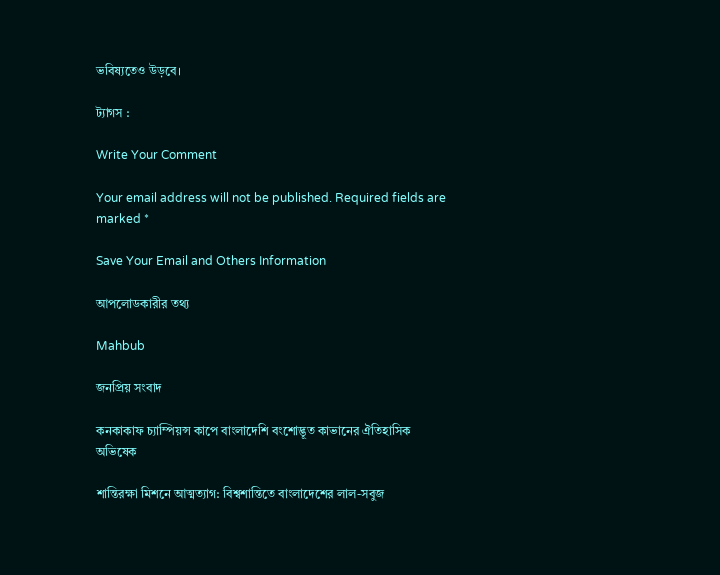ভবিষ্যতেও উড়বে।

ট্যাগস :

Write Your Comment

Your email address will not be published. Required fields are marked *

Save Your Email and Others Information

আপলোডকারীর তথ্য

Mahbub

জনপ্রিয় সংবাদ

কনকাকাফ চ্যাম্পিয়ন্স কাপে বাংলাদেশি বংশোদ্ভূত কাভানের ঐতিহাসিক অভিষেক

শান্তিরক্ষা মিশনে আত্মত্যাগ: বিশ্বশান্তিতে বাংলাদেশের লাল-সবুজ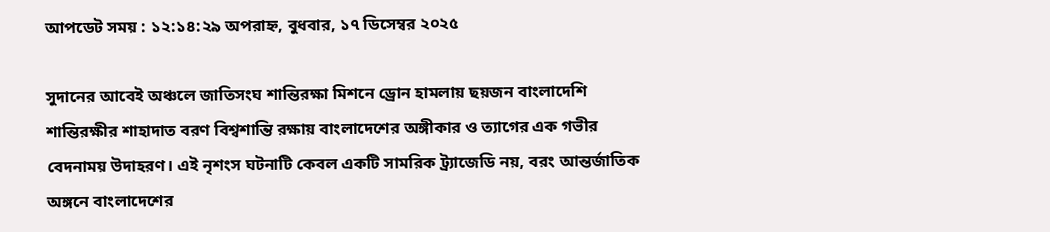আপডেট সময় : ১২:১৪:২৯ অপরাহ্ন, বুধবার, ১৭ ডিসেম্বর ২০২৫

সুদানের আবেই অঞ্চলে জাতিসংঘ শান্তিরক্ষা মিশনে ড্রোন হামলায় ছয়জন বাংলাদেশি শান্তিরক্ষীর শাহাদাত বরণ বিশ্বশান্তি রক্ষায় বাংলাদেশের অঙ্গীকার ও ত্যাগের এক গভীর বেদনাময় উদাহরণ। এই নৃশংস ঘটনাটি কেবল একটি সামরিক ট্র্যাজেডি নয়, বরং আন্তর্জাতিক অঙ্গনে বাংলাদেশের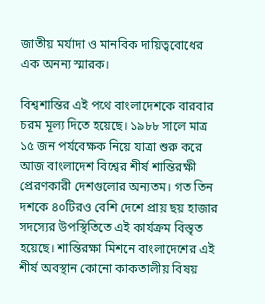জাতীয় মর্যাদা ও মানবিক দায়িত্ববোধের এক অনন্য স্মারক।

বিশ্বশান্তির এই পথে বাংলাদেশকে বারবার চরম মূল্য দিতে হয়েছে। ১৯৮৮ সালে মাত্র ১৫ জন পর্যবেক্ষক নিয়ে যাত্রা শুরু করে আজ বাংলাদেশ বিশ্বের শীর্ষ শান্তিরক্ষী প্রেরণকারী দেশগুলোর অন্যতম। গত তিন দশকে ৪০টিরও বেশি দেশে প্রায় ছয় হাজার সদস্যের উপস্থিতিতে এই কার্যক্রম বিস্তৃত হয়েছে। শান্তিরক্ষা মিশনে বাংলাদেশের এই শীর্ষ অবস্থান কোনো কাকতালীয় বিষয়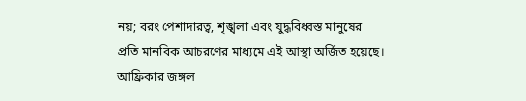নয়; বরং পেশাদারত্ব, শৃঙ্খলা এবং যুদ্ধবিধ্বস্ত মানুষের প্রতি মানবিক আচরণের মাধ্যমে এই আস্থা অর্জিত হয়েছে। আফ্রিকার জঙ্গল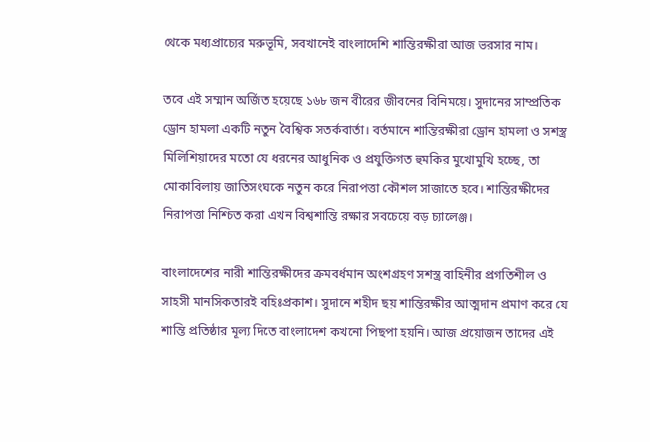থেকে মধ্যপ্রাচ্যের মরুভূমি, সবখানেই বাংলাদেশি শান্তিরক্ষীরা আজ ভরসার নাম।

তবে এই সম্মান অর্জিত হয়েছে ১৬৮ জন বীরের জীবনের বিনিময়ে। সুদানের সাম্প্রতিক ড্রোন হামলা একটি নতুন বৈশ্বিক সতর্কবার্তা। বর্তমানে শান্তিরক্ষীরা ড্রোন হামলা ও সশস্ত্র মিলিশিয়াদের মতো যে ধরনের আধুনিক ও প্রযুক্তিগত হুমকির মুখোমুখি হচ্ছে, তা মোকাবিলায় জাতিসংঘকে নতুন করে নিরাপত্তা কৌশল সাজাতে হবে। শান্তিরক্ষীদের নিরাপত্তা নিশ্চিত করা এখন বিশ্বশান্তি রক্ষার সবচেয়ে বড় চ্যালেঞ্জ।

বাংলাদেশের নারী শান্তিরক্ষীদের ক্রমবর্ধমান অংশগ্রহণ সশস্ত্র বাহিনীর প্রগতিশীল ও সাহসী মানসিকতারই বহিঃপ্রকাশ। সুদানে শহীদ ছয় শান্তিরক্ষীর আত্মদান প্রমাণ করে যে শান্তি প্রতিষ্ঠার মূল্য দিতে বাংলাদেশ কখনো পিছপা হয়নি। আজ প্রয়োজন তাদের এই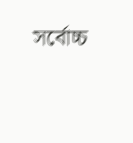সর্বোচ্চ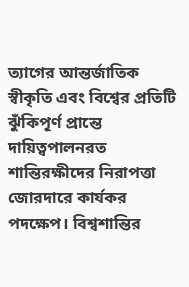ত্যাগের আন্তর্জাতিক স্বীকৃতি এবং বিশ্বের প্রতিটি ঝুঁকিপূর্ণ প্রান্তে দায়িত্বপালনরত শান্তিরক্ষীদের নিরাপত্তা জোরদারে কার্যকর পদক্ষেপ। বিশ্বশান্তির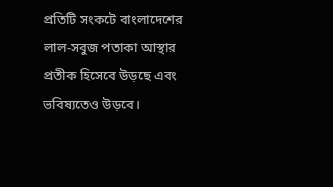প্রতিটি সংকটে বাংলাদেশের লাল-সবুজ পতাকা আস্থার প্রতীক হিসেবে উড়ছে এবং ভবিষ্যতেও উড়বে।